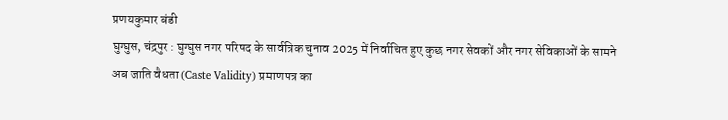प्रणयकुमार बंडी
घुग्घुस, चंद्रपुर : घुग्घुस नगर परिषद के सार्वत्रिक चुनाव 2025 में निर्वाचित हुए कुछ नगर सेवकों और नगर सेविकाओं के सामने अब जाति वैधता (Caste Validity) प्रमाणपत्र का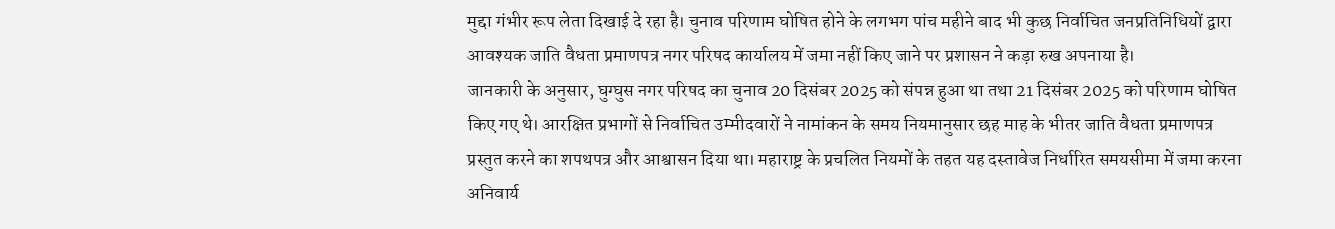मुद्दा गंभीर रूप लेता दिखाई दे रहा है। चुनाव परिणाम घोषित होने के लगभग पांच महीने बाद भी कुछ निर्वाचित जनप्रतिनिधियों द्वारा आवश्यक जाति वैधता प्रमाणपत्र नगर परिषद कार्यालय में जमा नहीं किए जाने पर प्रशासन ने कड़ा रुख अपनाया है।
जानकारी के अनुसार, घुग्घुस नगर परिषद का चुनाव 20 दिसंबर 2025 को संपन्न हुआ था तथा 21 दिसंबर 2025 को परिणाम घोषित किए गए थे। आरक्षित प्रभागों से निर्वाचित उम्मीदवारों ने नामांकन के समय नियमानुसार छह माह के भीतर जाति वैधता प्रमाणपत्र प्रस्तुत करने का शपथपत्र और आश्वासन दिया था। महाराष्ट्र के प्रचलित नियमों के तहत यह दस्तावेज निर्धारित समयसीमा में जमा करना अनिवार्य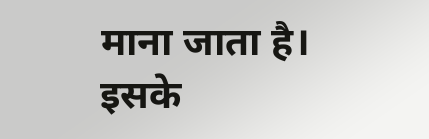माना जाता है।
इसके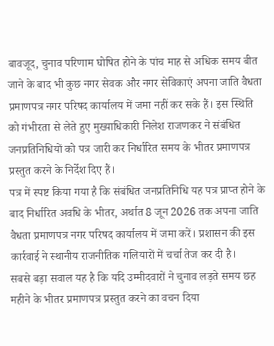बावजूद, चुनाव परिणाम घोषित होने के पांच माह से अधिक समय बीत जाने के बाद भी कुछ नगर सेवक और नगर सेविकाएं अपना जाति वैधता प्रमाणपत्र नगर परिषद कार्यालय में जमा नहीं कर सके हैं। इस स्थिति को गंभीरता से लेते हुए मुख्याधिकारी निलेश राजणकर ने संबंधित जनप्रतिनिधियों को पत्र जारी कर निर्धारित समय के भीतर प्रमाणपत्र प्रस्तुत करने के निर्देश दिए हैं।
पत्र में स्पष्ट किया गया है कि संबंधित जनप्रतिनिधि यह पत्र प्राप्त होने के बाद निर्धारित अवधि के भीतर, अर्थात 8 जून 2026 तक अपना जाति वैधता प्रमाणपत्र नगर परिषद कार्यालय में जमा करें। प्रशासन की इस कार्रवाई ने स्थानीय राजनीतिक गलियारों में चर्चा तेज कर दी है।
सबसे बड़ा सवाल यह है कि यदि उम्मीदवारों ने चुनाव लड़ते समय छह महीने के भीतर प्रमाणपत्र प्रस्तुत करने का वचन दिया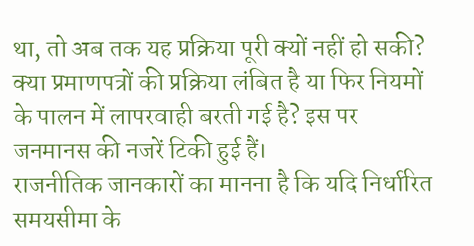था, तो अब तक यह प्रक्रिया पूरी क्यों नहीं हो सकी? क्या प्रमाणपत्रों की प्रक्रिया लंबित है या फिर नियमों के पालन में लापरवाही बरती गई है? इस पर जनमानस की नजरें टिकी हुई हैं।
राजनीतिक जानकारों का मानना है कि यदि निर्धारित समयसीमा के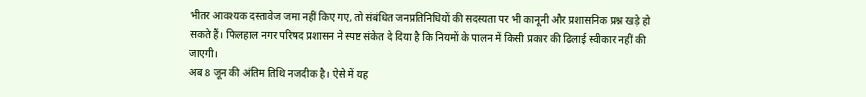भीतर आवश्यक दस्तावेज जमा नहीं किए गए, तो संबंधित जनप्रतिनिधियों की सदस्यता पर भी कानूनी और प्रशासनिक प्रश्न खड़े हो सकते हैं। फिलहाल नगर परिषद प्रशासन ने स्पष्ट संकेत दे दिया है कि नियमों के पालन में किसी प्रकार की ढिलाई स्वीकार नहीं की जाएगी।
अब 8 जून की अंतिम तिथि नजदीक है। ऐसे में यह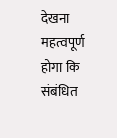देखना महत्वपूर्ण होगा कि संबंधित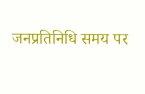जनप्रतिनिधि समय पर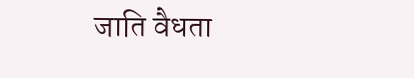जाति वैधता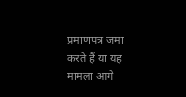प्रमाणपत्र जमा करते हैं या यह मामला आगे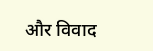और विवाद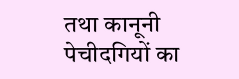तथा कानूनी पेचीदगियों का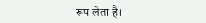रूप लेता है।